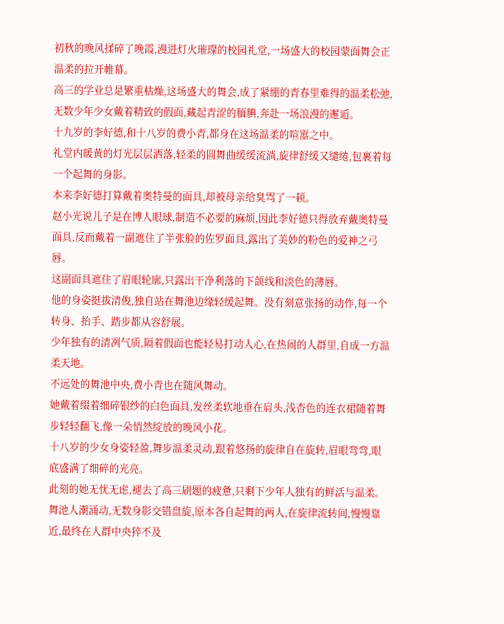初秋的晚风揉碎了晚霞,漫进灯火璀璨的校园礼堂,一场盛大的校园蒙面舞会正温柔的拉开帷幕。
高三的学业总是繁重枯燥,这场盛大的舞会,成了紧绷的青春里难得的温柔松弛,无数少年少女戴着精致的假面,藏起青涩的腼腆,奔赴一场浪漫的邂逅。
十九岁的李好德,和十八岁的费小青,都身在这场温柔的喧嚣之中。
礼堂内暖黄的灯光层层洒落,轻柔的圆舞曲缓缓流淌,旋律舒缓又缱绻,包裹着每一个起舞的身影。
本来李好德打算戴着奥特曼的面具,却被母亲给臭骂了一顿。
赵小光说儿子是在博人眼球,制造不必要的麻烦,因此李好德只得放弃戴奥特曼面具,反而戴着一副遮住了半张脸的佐罗面具,露出了美妙的粉色的爱神之弓唇。
这副面具遮住了眉眼轮廓,只露出干净利落的下颌线和淡色的薄唇。
他的身姿挺拔清俊,独自站在舞池边缘轻缓起舞。没有刻意张扬的动作,每一个转身、抬手、踏步都从容舒展。
少年独有的清冽气质,隔着假面也能轻易打动人心,在热闹的人群里,自成一方温柔天地。
不远处的舞池中央,费小青也在随风舞动。
她戴着缀着细碎银纱的白色面具,发丝柔软地垂在肩头,浅杏色的连衣裙随着舞步轻轻翻飞,像一朵悄然绽放的晚风小花。
十八岁的少女身姿轻盈,舞步温柔灵动,跟着悠扬的旋律自在旋转,眉眼弯弯,眼底盛满了细碎的光亮。
此刻的她无忧无虑,褪去了高三刷题的疲惫,只剩下少年人独有的鲜活与温柔。
舞池人潮涌动,无数身影交错盘旋,原本各自起舞的两人,在旋律流转间,慢慢靠近,最终在人群中央猝不及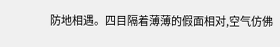防地相遇。四目隔着薄薄的假面相对,空气仿佛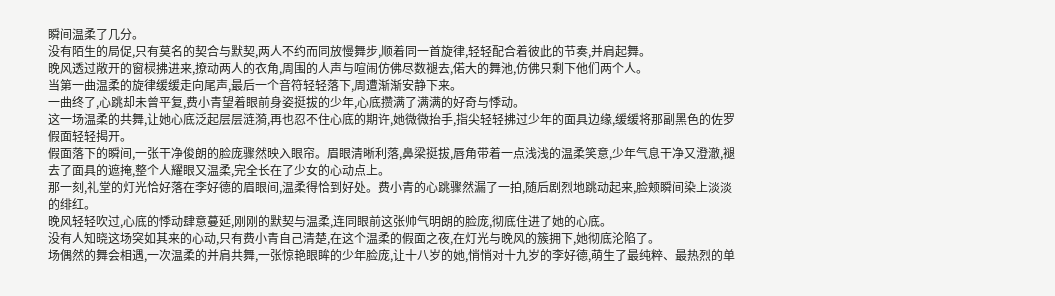瞬间温柔了几分。
没有陌生的局促,只有莫名的契合与默契,两人不约而同放慢舞步,顺着同一首旋律,轻轻配合着彼此的节奏,并肩起舞。
晚风透过敞开的窗棂拂进来,撩动两人的衣角,周围的人声与喧闹仿佛尽数褪去,偌大的舞池,仿佛只剩下他们两个人。
当第一曲温柔的旋律缓缓走向尾声,最后一个音符轻轻落下,周遭渐渐安静下来。
一曲终了,心跳却未曾平复,费小青望着眼前身姿挺拔的少年,心底攒满了满满的好奇与悸动。
这一场温柔的共舞,让她心底泛起层层涟漪,再也忍不住心底的期许,她微微抬手,指尖轻轻拂过少年的面具边缘,缓缓将那副黑色的佐罗假面轻轻揭开。
假面落下的瞬间,一张干净俊朗的脸庞骤然映入眼帘。眉眼清晰利落,鼻梁挺拔,唇角带着一点浅浅的温柔笑意,少年气息干净又澄澈,褪去了面具的遮掩,整个人耀眼又温柔,完全长在了少女的心动点上。
那一刻,礼堂的灯光恰好落在李好德的眉眼间,温柔得恰到好处。费小青的心跳骤然漏了一拍,随后剧烈地跳动起来,脸颊瞬间染上淡淡的绯红。
晚风轻轻吹过,心底的悸动肆意蔓延,刚刚的默契与温柔,连同眼前这张帅气明朗的脸庞,彻底住进了她的心底。
没有人知晓这场突如其来的心动,只有费小青自己清楚,在这个温柔的假面之夜,在灯光与晚风的簇拥下,她彻底沦陷了。
场偶然的舞会相遇,一次温柔的并肩共舞,一张惊艳眼眸的少年脸庞,让十八岁的她,悄悄对十九岁的李好德,萌生了最纯粹、最热烈的单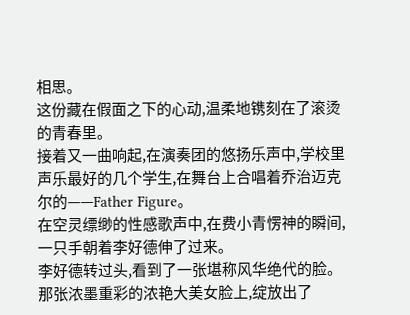相思。
这份藏在假面之下的心动,温柔地镌刻在了滚烫的青春里。
接着又一曲响起,在演奏团的悠扬乐声中,学校里声乐最好的几个学生,在舞台上合唱着乔治迈克尔的——Father Figure。
在空灵缥缈的性感歌声中,在费小青愣神的瞬间,一只手朝着李好德伸了过来。
李好德转过头,看到了一张堪称风华绝代的脸。
那张浓墨重彩的浓艳大美女脸上,绽放出了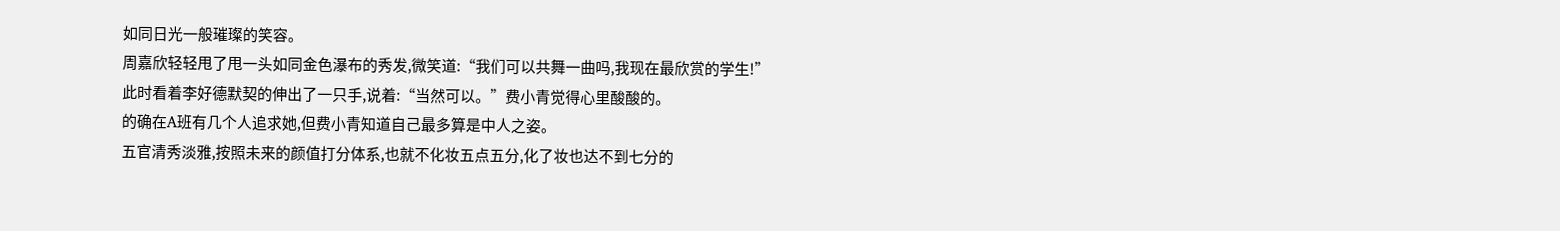如同日光一般璀璨的笑容。
周嘉欣轻轻甩了甩一头如同金色瀑布的秀发,微笑道:“我们可以共舞一曲吗,我现在最欣赏的学生!”
此时看着李好德默契的伸出了一只手,说着:“当然可以。”费小青觉得心里酸酸的。
的确在A班有几个人追求她,但费小青知道自己最多算是中人之姿。
五官清秀淡雅,按照未来的颜值打分体系,也就不化妆五点五分,化了妆也达不到七分的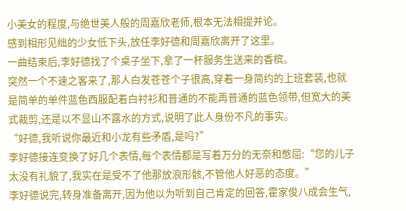小美女的程度,与绝世美人般的周嘉欣老师,根本无法相提并论。
感到相形见绌的少女低下头,放任李好德和周嘉欣离开了这里。
一曲结束后,李好德找了个桌子坐下,拿了一杯服务生送来的香槟。
突然一个不速之客来了,那人白发苍苍个子很高,穿着一身简约的上班套装,也就是简单的单件蓝色西服配着白衬衫和普通的不能再普通的蓝色领带,但宽大的美式裁剪,还是以不显山不露水的方式,说明了此人身份不凡的事实。
“好德,我听说你最近和小龙有些矛盾,是吗?”
李好德接连变换了好几个表情,每个表情都是写着万分的无奈和憋屈:“您的儿子太没有礼貌了,我实在是受不了他那放浪形骸,不管他人好恶的态度。”
李好德说完,转身准备离开,因为他以为听到自己肯定的回答,霍家俊八成会生气,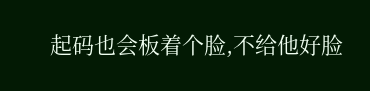起码也会板着个脸,不给他好脸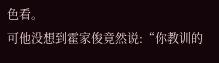色看。
可他没想到霍家俊竟然说:“你教训的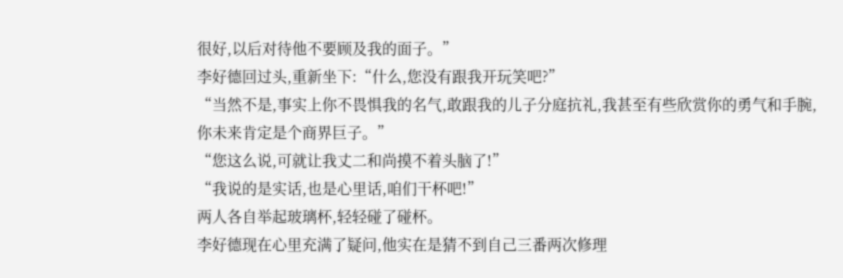很好,以后对待他不要顾及我的面子。”
李好德回过头,重新坐下:“什么,您没有跟我开玩笑吧?”
“当然不是,事实上你不畏惧我的名气,敢跟我的儿子分庭抗礼,我甚至有些欣赏你的勇气和手腕,你未来肯定是个商界巨子。”
“您这么说,可就让我丈二和尚摸不着头脑了!”
“我说的是实话,也是心里话,咱们干杯吧!”
两人各自举起玻璃杯,轻轻碰了碰杯。
李好德现在心里充满了疑问,他实在是猜不到自己三番两次修理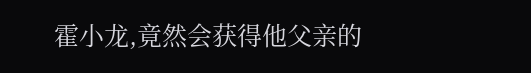霍小龙,竟然会获得他父亲的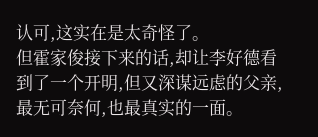认可,这实在是太奇怪了。
但霍家俊接下来的话,却让李好德看到了一个开明,但又深谋远虑的父亲,最无可奈何,也最真实的一面。